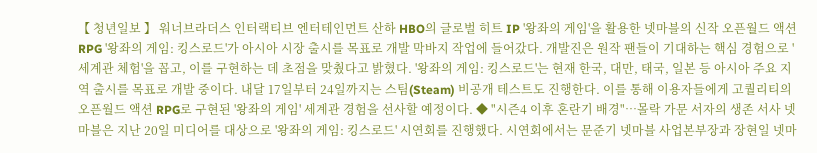【 청년일보 】 워너브라더스 인터랙티브 엔터테인먼트 산하 HBO의 글로벌 히트 IP '왕좌의 게임'을 활용한 넷마블의 신작 오픈월드 액션 RPG '왕좌의 게임: 킹스로드'가 아시아 시장 출시를 목표로 개발 막바지 작업에 들어갔다. 개발진은 원작 팬들이 기대하는 핵심 경험으로 '세계관 체험'을 꼽고, 이를 구현하는 데 초점을 맞췄다고 밝혔다. '왕좌의 게임: 킹스로드'는 현재 한국, 대만, 태국, 일본 등 아시아 주요 지역 출시를 목표로 개발 중이다. 내달 17일부터 24일까지는 스팀(Steam) 비공개 테스트도 진행한다. 이를 통해 이용자들에게 고퀄리티의 오픈월드 액션 RPG로 구현된 '왕좌의 게임' 세계관 경험을 선사할 예정이다. ◆ "시즌4 이후 혼란기 배경"…몰락 가문 서자의 생존 서사 넷마블은 지난 20일 미디어를 대상으로 '왕좌의 게임: 킹스로드' 시연회를 진행했다. 시연회에서는 문준기 넷마블 사업본부장과 장현일 넷마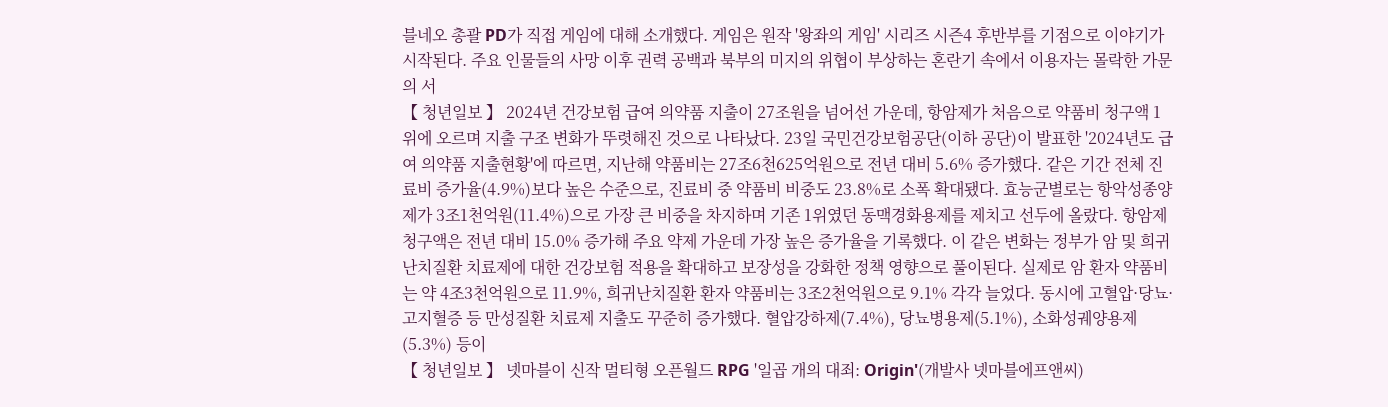블네오 총괄 PD가 직접 게임에 대해 소개했다. 게임은 원작 '왕좌의 게임' 시리즈 시즌4 후반부를 기점으로 이야기가 시작된다. 주요 인물들의 사망 이후 권력 공백과 북부의 미지의 위협이 부상하는 혼란기 속에서 이용자는 몰락한 가문의 서
【 청년일보 】 2024년 건강보험 급여 의약품 지출이 27조원을 넘어선 가운데, 항암제가 처음으로 약품비 청구액 1위에 오르며 지출 구조 변화가 뚜렷해진 것으로 나타났다. 23일 국민건강보험공단(이하 공단)이 발표한 '2024년도 급여 의약품 지출현황'에 따르면, 지난해 약품비는 27조6천625억원으로 전년 대비 5.6% 증가했다. 같은 기간 전체 진료비 증가율(4.9%)보다 높은 수준으로, 진료비 중 약품비 비중도 23.8%로 소폭 확대됐다. 효능군별로는 항악성종양제가 3조1천억원(11.4%)으로 가장 큰 비중을 차지하며 기존 1위였던 동맥경화용제를 제치고 선두에 올랐다. 항암제 청구액은 전년 대비 15.0% 증가해 주요 약제 가운데 가장 높은 증가율을 기록했다. 이 같은 변화는 정부가 암 및 희귀난치질환 치료제에 대한 건강보험 적용을 확대하고 보장성을 강화한 정책 영향으로 풀이된다. 실제로 암 환자 약품비는 약 4조3천억원으로 11.9%, 희귀난치질환 환자 약품비는 3조2천억원으로 9.1% 각각 늘었다. 동시에 고혈압·당뇨·고지혈증 등 만성질환 치료제 지출도 꾸준히 증가했다. 혈압강하제(7.4%), 당뇨병용제(5.1%), 소화성궤양용제(5.3%) 등이
【 청년일보 】 넷마블이 신작 멀티형 오픈월드 RPG '일곱 개의 대죄: Origin'(개발사 넷마블에프앤씨)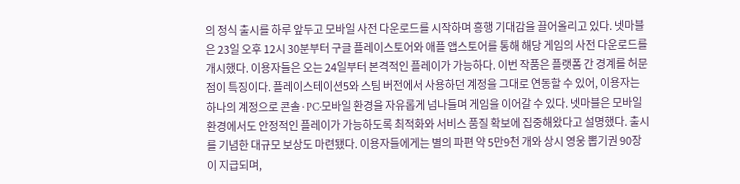의 정식 출시를 하루 앞두고 모바일 사전 다운로드를 시작하며 흥행 기대감을 끌어올리고 있다. 넷마블은 23일 오후 12시 30분부터 구글 플레이스토어와 애플 앱스토어를 통해 해당 게임의 사전 다운로드를 개시했다. 이용자들은 오는 24일부터 본격적인 플레이가 가능하다. 이번 작품은 플랫폼 간 경계를 허문 점이 특징이다. 플레이스테이션5와 스팀 버전에서 사용하던 계정을 그대로 연동할 수 있어, 이용자는 하나의 계정으로 콘솔·PC·모바일 환경을 자유롭게 넘나들며 게임을 이어갈 수 있다. 넷마블은 모바일 환경에서도 안정적인 플레이가 가능하도록 최적화와 서비스 품질 확보에 집중해왔다고 설명했다. 출시를 기념한 대규모 보상도 마련됐다. 이용자들에게는 별의 파편 약 5만9천 개와 상시 영웅 뽑기권 90장이 지급되며,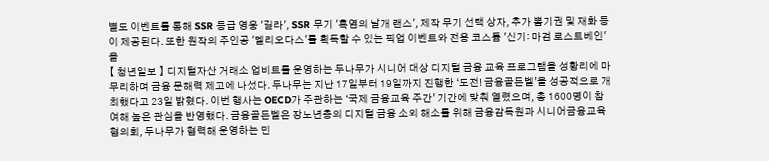별도 이벤트를 통해 SSR 등급 영웅 '길라', SSR 무기 '흑염의 날개 랜스', 제작 무기 선택 상자, 추가 뽑기권 및 재화 등이 제공된다. 또한 원작의 주인공 '멜리오다스'를 획득할 수 있는 픽업 이벤트와 전용 코스튬 '신기: 마검 로스트베인'을
【 청년일보 】 디지털자산 거래소 업비트를 운영하는 두나무가 시니어 대상 디지털 금융 교육 프로그램을 성황리에 마무리하며 금융 문해력 제고에 나섰다. 두나무는 지난 17일부터 19일까지 진행한 ‘도전! 금융골든벨’을 성공적으로 개최했다고 23일 밝혔다. 이번 행사는 OECD가 주관하는 ‘국제 금융교육 주간’ 기간에 맞춰 열렸으며, 총 1600명이 참여해 높은 관심을 반영했다. 금융골든벨은 장노년층의 디지털 금융 소외 해소를 위해 금융감독원과 시니어금융교육협의회, 두나무가 협력해 운영하는 민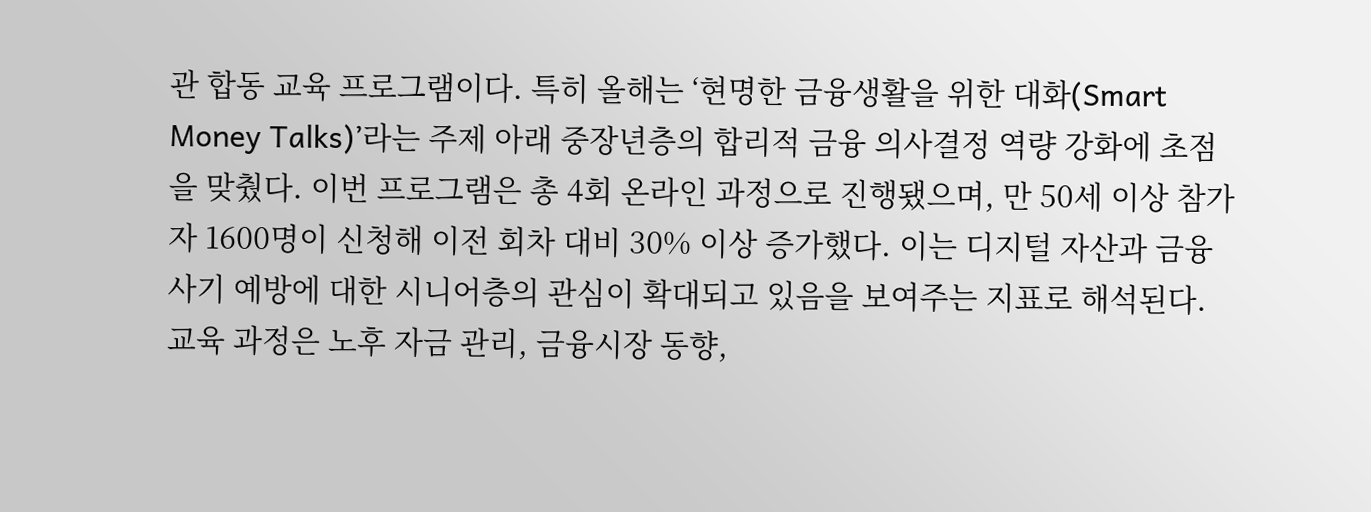관 합동 교육 프로그램이다. 특히 올해는 ‘현명한 금융생활을 위한 대화(Smart Money Talks)’라는 주제 아래 중장년층의 합리적 금융 의사결정 역량 강화에 초점을 맞췄다. 이번 프로그램은 총 4회 온라인 과정으로 진행됐으며, 만 50세 이상 참가자 1600명이 신청해 이전 회차 대비 30% 이상 증가했다. 이는 디지털 자산과 금융 사기 예방에 대한 시니어층의 관심이 확대되고 있음을 보여주는 지표로 해석된다. 교육 과정은 노후 자금 관리, 금융시장 동향,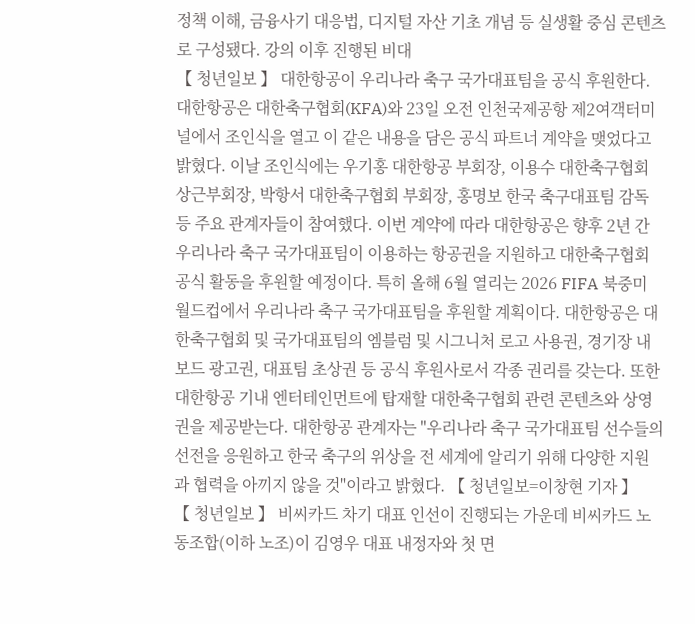정책 이해, 금융사기 대응법, 디지털 자산 기초 개념 등 실생활 중심 콘텐츠로 구성됐다. 강의 이후 진행된 비대
【 청년일보 】 대한항공이 우리나라 축구 국가대표팀을 공식 후원한다. 대한항공은 대한축구협회(KFA)와 23일 오전 인천국제공항 제2여객터미널에서 조인식을 열고 이 같은 내용을 담은 공식 파트너 계약을 맺었다고 밝혔다. 이날 조인식에는 우기홍 대한항공 부회장, 이용수 대한축구협회 상근부회장, 박항서 대한축구협회 부회장, 홍명보 한국 축구대표팀 감독 등 주요 관계자들이 참여했다. 이번 계약에 따라 대한항공은 향후 2년 간 우리나라 축구 국가대표팀이 이용하는 항공권을 지원하고 대한축구협회 공식 활동을 후원할 예정이다. 특히 올해 6월 열리는 2026 FIFA 북중미 월드컵에서 우리나라 축구 국가대표팀을 후원할 계획이다. 대한항공은 대한축구협회 및 국가대표팀의 엠블럼 및 시그니처 로고 사용권, 경기장 내 보드 광고권, 대표팀 초상권 등 공식 후원사로서 각종 권리를 갖는다. 또한 대한항공 기내 엔터테인먼트에 탑재할 대한축구협회 관련 콘텐츠와 상영권을 제공받는다. 대한항공 관계자는 "우리나라 축구 국가대표팀 선수들의 선전을 응원하고 한국 축구의 위상을 전 세계에 알리기 위해 다양한 지원과 협력을 아끼지 않을 것"이라고 밝혔다. 【 청년일보=이창현 기자 】
【 청년일보 】 비씨카드 차기 대표 인선이 진행되는 가운데 비씨카드 노동조합(이하 노조)이 김영우 대표 내정자와 첫 면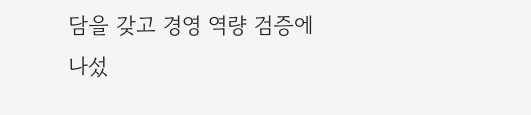담을 갖고 경영 역량 검증에 나섰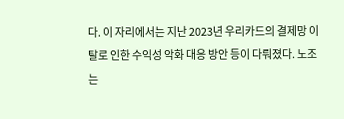다. 이 자리에서는 지난 2023년 우리카드의 결제망 이탈로 인한 수익성 악화 대응 방안 등이 다뤄졌다. 노조는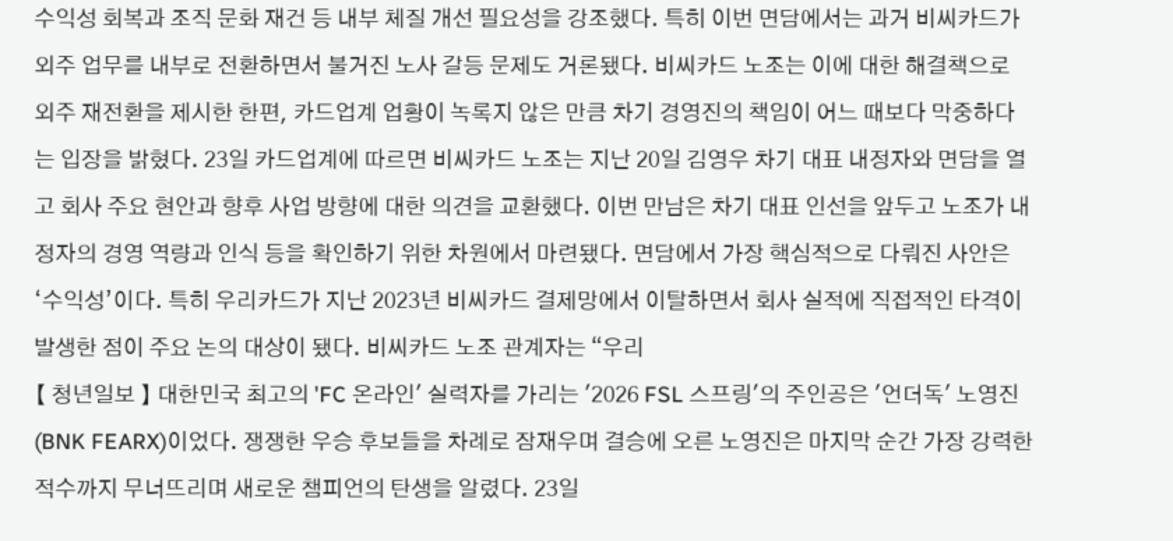수익성 회복과 조직 문화 재건 등 내부 체질 개선 필요성을 강조했다. 특히 이번 면담에서는 과거 비씨카드가 외주 업무를 내부로 전환하면서 불거진 노사 갈등 문제도 거론됐다. 비씨카드 노조는 이에 대한 해결책으로 외주 재전환을 제시한 한편, 카드업계 업황이 녹록지 않은 만큼 차기 경영진의 책임이 어느 때보다 막중하다는 입장을 밝혔다. 23일 카드업계에 따르면 비씨카드 노조는 지난 20일 김영우 차기 대표 내정자와 면담을 열고 회사 주요 현안과 향후 사업 방향에 대한 의견을 교환했다. 이번 만남은 차기 대표 인선을 앞두고 노조가 내정자의 경영 역량과 인식 등을 확인하기 위한 차원에서 마련됐다. 면담에서 가장 핵심적으로 다뤄진 사안은 ‘수익성’이다. 특히 우리카드가 지난 2023년 비씨카드 결제망에서 이탈하면서 회사 실적에 직접적인 타격이 발생한 점이 주요 논의 대상이 됐다. 비씨카드 노조 관계자는 “우리
【 청년일보 】 대한민국 최고의 'FC 온라인' 실력자를 가리는 '2026 FSL 스프링'의 주인공은 '언더독' 노영진(BNK FEARX)이었다. 쟁쟁한 우승 후보들을 차례로 잠재우며 결승에 오른 노영진은 마지막 순간 가장 강력한 적수까지 무너뜨리며 새로운 챔피언의 탄생을 알렸다. 23일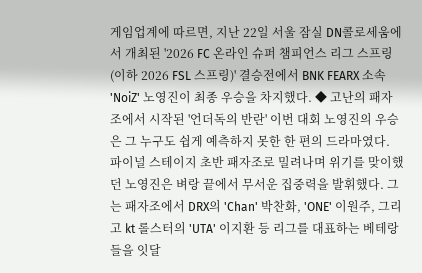게임업계에 따르면, 지난 22일 서울 잠실 DN콜로세움에서 개최된 '2026 FC 온라인 슈퍼 챔피언스 리그 스프링(이하 2026 FSL 스프링)' 결승전에서 BNK FEARX 소속 'NoiZ' 노영진이 최종 우승을 차지했다. ◆ 고난의 패자조에서 시작된 '언더독의 반란' 이번 대회 노영진의 우승은 그 누구도 쉽게 예측하지 못한 한 편의 드라마였다. 파이널 스테이지 초반 패자조로 밀려나며 위기를 맞이했던 노영진은 벼랑 끝에서 무서운 집중력을 발휘했다. 그는 패자조에서 DRX의 'Chan' 박찬화, 'ONE' 이원주, 그리고 kt 롤스터의 'UTA' 이지환 등 리그를 대표하는 베테랑들을 잇달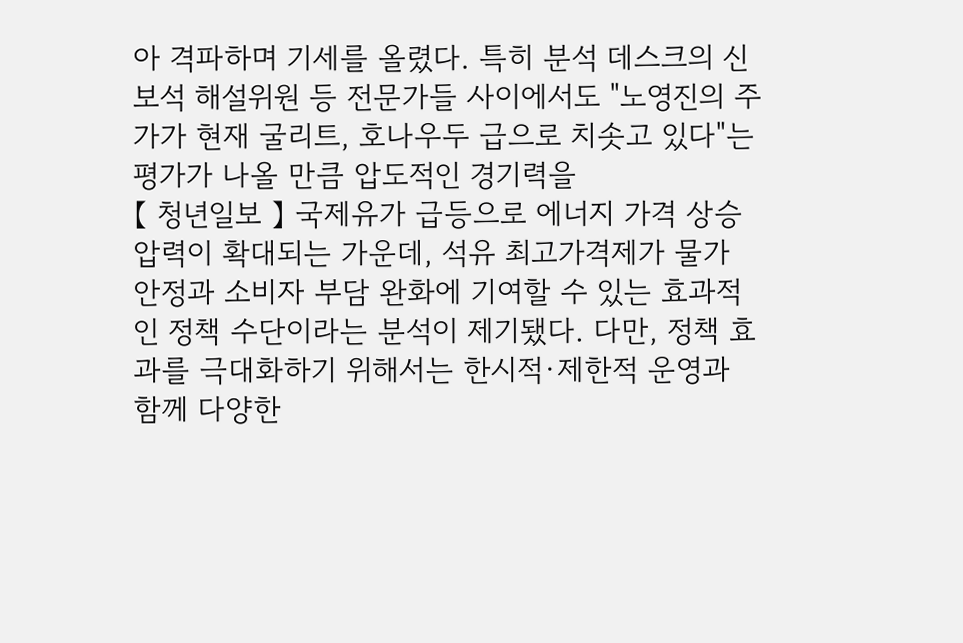아 격파하며 기세를 올렸다. 특히 분석 데스크의 신보석 해설위원 등 전문가들 사이에서도 "노영진의 주가가 현재 굴리트, 호나우두 급으로 치솟고 있다"는 평가가 나올 만큼 압도적인 경기력을
【 청년일보 】 국제유가 급등으로 에너지 가격 상승 압력이 확대되는 가운데, 석유 최고가격제가 물가 안정과 소비자 부담 완화에 기여할 수 있는 효과적인 정책 수단이라는 분석이 제기됐다. 다만, 정책 효과를 극대화하기 위해서는 한시적·제한적 운영과 함께 다양한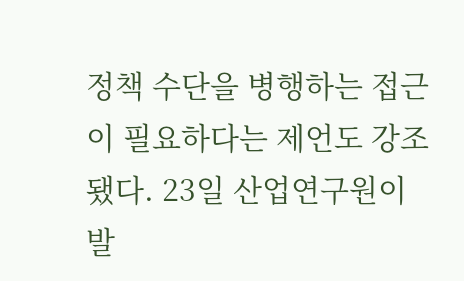정책 수단을 병행하는 접근이 필요하다는 제언도 강조됐다. 23일 산업연구원이 발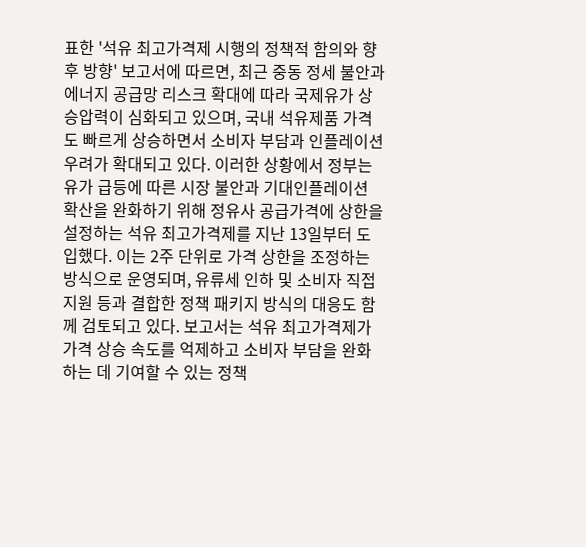표한 '석유 최고가격제 시행의 정책적 함의와 향후 방향' 보고서에 따르면, 최근 중동 정세 불안과 에너지 공급망 리스크 확대에 따라 국제유가 상승압력이 심화되고 있으며, 국내 석유제품 가격도 빠르게 상승하면서 소비자 부담과 인플레이션 우려가 확대되고 있다. 이러한 상황에서 정부는 유가 급등에 따른 시장 불안과 기대인플레이션 확산을 완화하기 위해 정유사 공급가격에 상한을 설정하는 석유 최고가격제를 지난 13일부터 도입했다. 이는 2주 단위로 가격 상한을 조정하는 방식으로 운영되며, 유류세 인하 및 소비자 직접지원 등과 결합한 정책 패키지 방식의 대응도 함께 검토되고 있다. 보고서는 석유 최고가격제가 가격 상승 속도를 억제하고 소비자 부담을 완화하는 데 기여할 수 있는 정책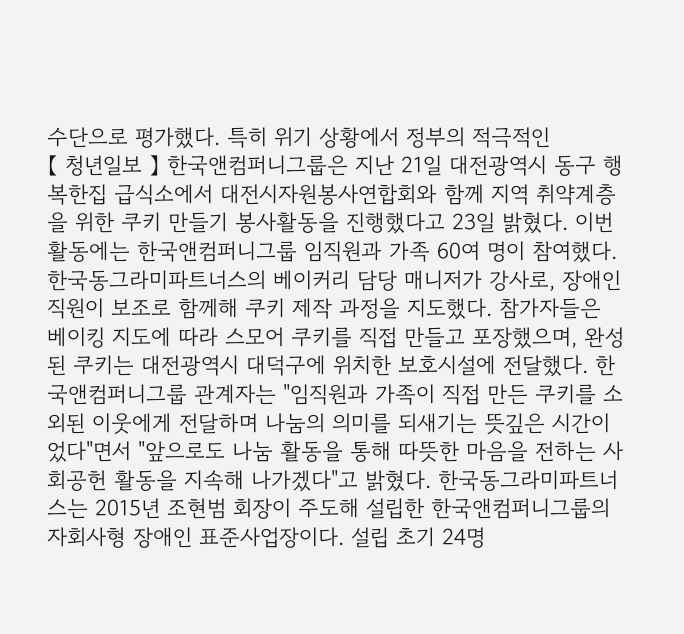수단으로 평가했다. 특히 위기 상황에서 정부의 적극적인
【 청년일보 】 한국앤컴퍼니그룹은 지난 21일 대전광역시 동구 행복한집 급식소에서 대전시자원봉사연합회와 함께 지역 취약계층을 위한 쿠키 만들기 봉사활동을 진행했다고 23일 밝혔다. 이번 활동에는 한국앤컴퍼니그룹 임직원과 가족 60여 명이 참여했다. 한국동그라미파트너스의 베이커리 담당 매니저가 강사로, 장애인 직원이 보조로 함께해 쿠키 제작 과정을 지도했다. 참가자들은 베이킹 지도에 따라 스모어 쿠키를 직접 만들고 포장했으며, 완성된 쿠키는 대전광역시 대덕구에 위치한 보호시설에 전달했다. 한국앤컴퍼니그룹 관계자는 "임직원과 가족이 직접 만든 쿠키를 소외된 이웃에게 전달하며 나눔의 의미를 되새기는 뜻깊은 시간이었다"면서 "앞으로도 나눔 활동을 통해 따뜻한 마음을 전하는 사회공헌 활동을 지속해 나가겠다"고 밝혔다. 한국동그라미파트너스는 2015년 조현범 회장이 주도해 설립한 한국앤컴퍼니그룹의 자회사형 장애인 표준사업장이다. 설립 초기 24명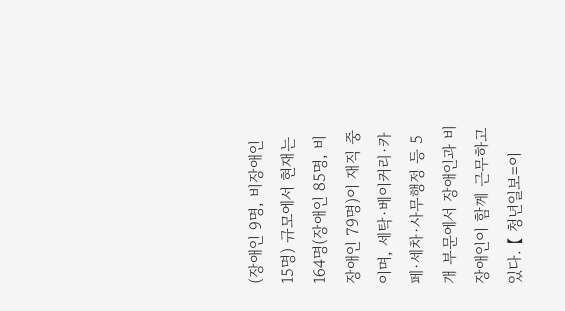(장애인 9명, 비장애인 15명) 규모에서 현재는 164명(장애인 85명, 비장애인 79명)이 재직 중이며, 세탁·베이커리·카페·세차·사무행정 등 5개 부문에서 장애인과 비장애인이 함께 근무하고 있다. 【 청년일보=이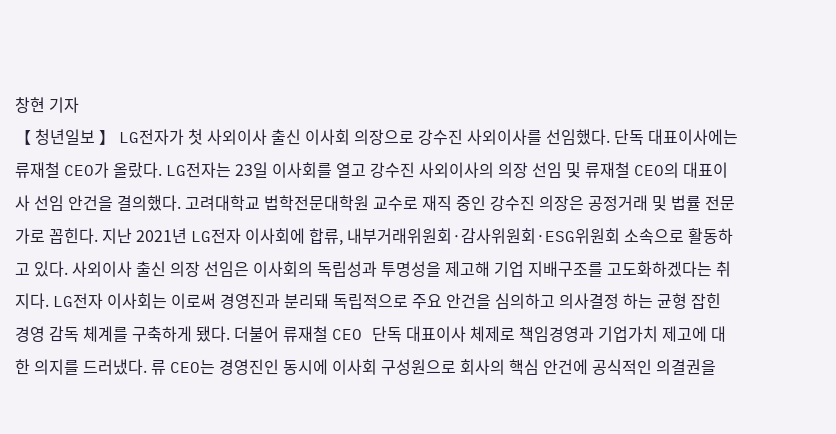창현 기자
【 청년일보 】 LG전자가 첫 사외이사 출신 이사회 의장으로 강수진 사외이사를 선임했다. 단독 대표이사에는 류재철 CEO가 올랐다. LG전자는 23일 이사회를 열고 강수진 사외이사의 의장 선임 및 류재철 CEO의 대표이사 선임 안건을 결의했다. 고려대학교 법학전문대학원 교수로 재직 중인 강수진 의장은 공정거래 및 법률 전문가로 꼽힌다. 지난 2021년 LG전자 이사회에 합류, 내부거래위원회·감사위원회·ESG위원회 소속으로 활동하고 있다. 사외이사 출신 의장 선임은 이사회의 독립성과 투명성을 제고해 기업 지배구조를 고도화하겠다는 취지다. LG전자 이사회는 이로써 경영진과 분리돼 독립적으로 주요 안건을 심의하고 의사결정 하는 균형 잡힌 경영 감독 체계를 구축하게 됐다. 더불어 류재철 CEO 단독 대표이사 체제로 책임경영과 기업가치 제고에 대한 의지를 드러냈다. 류 CEO는 경영진인 동시에 이사회 구성원으로 회사의 핵심 안건에 공식적인 의결권을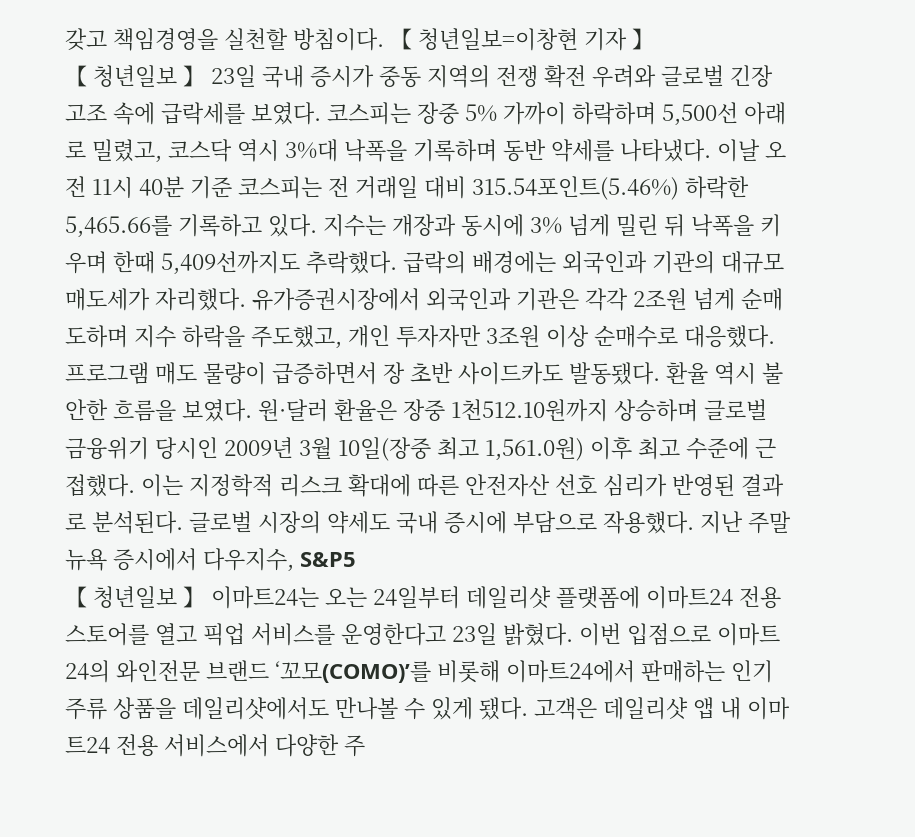갖고 책임경영을 실천할 방침이다. 【 청년일보=이창현 기자 】
【 청년일보 】 23일 국내 증시가 중동 지역의 전쟁 확전 우려와 글로벌 긴장 고조 속에 급락세를 보였다. 코스피는 장중 5% 가까이 하락하며 5,500선 아래로 밀렸고, 코스닥 역시 3%대 낙폭을 기록하며 동반 약세를 나타냈다. 이날 오전 11시 40분 기준 코스피는 전 거래일 대비 315.54포인트(5.46%) 하락한 5,465.66를 기록하고 있다. 지수는 개장과 동시에 3% 넘게 밀린 뒤 낙폭을 키우며 한때 5,409선까지도 추락했다. 급락의 배경에는 외국인과 기관의 대규모 매도세가 자리했다. 유가증권시장에서 외국인과 기관은 각각 2조원 넘게 순매도하며 지수 하락을 주도했고, 개인 투자자만 3조원 이상 순매수로 대응했다. 프로그램 매도 물량이 급증하면서 장 초반 사이드카도 발동됐다. 환율 역시 불안한 흐름을 보였다. 원·달러 환율은 장중 1천512.10원까지 상승하며 글로벌 금융위기 당시인 2009년 3월 10일(장중 최고 1,561.0원) 이후 최고 수준에 근접했다. 이는 지정학적 리스크 확대에 따른 안전자산 선호 심리가 반영된 결과로 분석된다. 글로벌 시장의 약세도 국내 증시에 부담으로 작용했다. 지난 주말 뉴욕 증시에서 다우지수, S&P5
【 청년일보 】 이마트24는 오는 24일부터 데일리샷 플랫폼에 이마트24 전용 스토어를 열고 픽업 서비스를 운영한다고 23일 밝혔다. 이번 입점으로 이마트24의 와인전문 브랜드 ‘꼬모(COMO)’를 비롯해 이마트24에서 판매하는 인기 주류 상품을 데일리샷에서도 만나볼 수 있게 됐다. 고객은 데일리샷 앱 내 이마트24 전용 서비스에서 다양한 주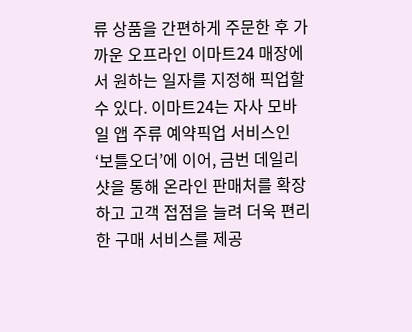류 상품을 간편하게 주문한 후 가까운 오프라인 이마트24 매장에서 원하는 일자를 지정해 픽업할 수 있다. 이마트24는 자사 모바일 앱 주류 예약픽업 서비스인 ‘보틀오더’에 이어, 금번 데일리샷을 통해 온라인 판매처를 확장하고 고객 접점을 늘려 더욱 편리한 구매 서비스를 제공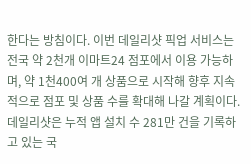한다는 방침이다. 이번 데일리샷 픽업 서비스는 전국 약 2천개 이마트24 점포에서 이용 가능하며, 약 1천400여 개 상품으로 시작해 향후 지속적으로 점포 및 상품 수를 확대해 나갈 계획이다. 데일리샷은 누적 앱 설치 수 281만 건을 기록하고 있는 국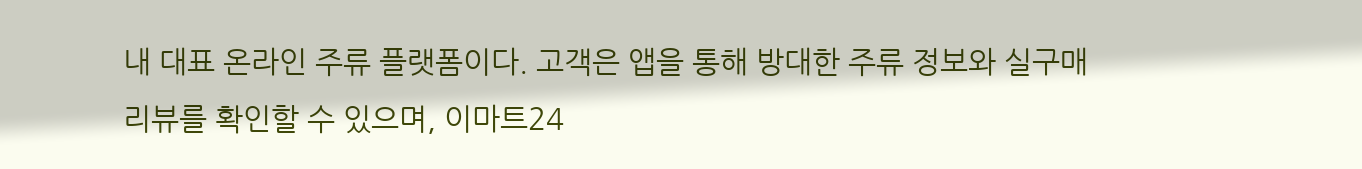내 대표 온라인 주류 플랫폼이다. 고객은 앱을 통해 방대한 주류 정보와 실구매 리뷰를 확인할 수 있으며, 이마트24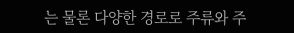는 물론 다양한 경로로 주류와 주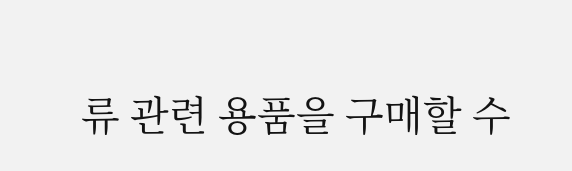류 관련 용품을 구매할 수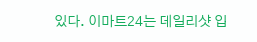있다. 이마트24는 데일리샷 입